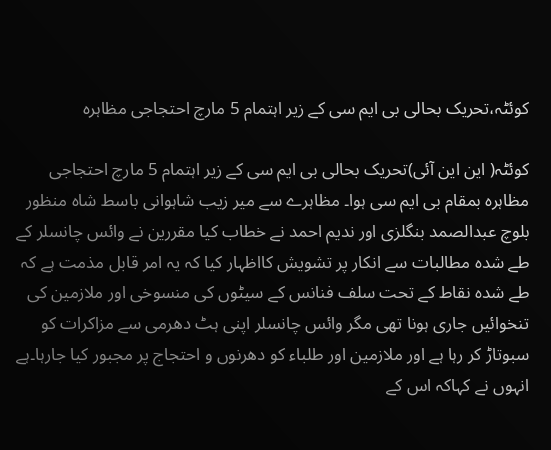کوئٹہ،تحریک بحالی بی ایم سی کے زیر اہتمام 5 مارچ احتجاجی مظاہرہ

کوئٹہ( این این آئی)تحریک بحالی بی ایم سی کے زیر اہتمام 5 مارچ احتجاجی مظاہرہ بمقام بی ایم سی ہوا۔ مظاہرے سے میر زیب شاہوانی باسط شاہ منظور بلوچ عبدالصمد بنگلزی اور ندیم احمد نے خطاب کیا مقررین نے وائس چانسلر کے طے شدہ مطالبات سے انکار پر تشویش کااظہار کیا کہ یہ امر قابل مذمت ہے کہ طے شدہ نقاط کے تحت سلف فنانس کے سیٹوں کی منسوخی اور ملازمین کی تنخوائیں جاری ہونا تھی مگر وائس چانسلر اپنی ہٹ دھرمی سے مزاکرات کو سبوتاڑ کر رہا ہے اور ملازمین اور طلباء کو دھرنوں و احتجاج پر مجبور کیا جارہا۔ہے انہوں نے کہاکہ اس کے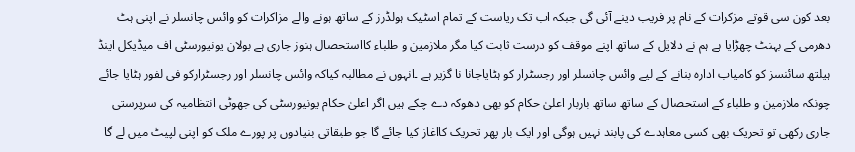بعد کون سی قوتے مزکرات کے نام پر فریب دینے آئی گی جبکہ اب تک ریاست کے تمام اسٹیک ہولڈرز کے ساتھ ہونے والے مزاکرات کو وائس چانسلر نے اپنی ہٹ دھرمی کے بہنٹ چھڑایا ہے ہم نے دلایل کے ساتھ اپنے موقف کو درست ثابت کیا مگر ملازمین و طلباء کااستحصال ہنوز جاری ہے بولان یونیورسٹی اف میڈیکل اینڈ ہیلتھ سائنسز کو کامیاب ادارہ بنانے کے لیے وائس چانسلر اور رجسٹرار کو ہٹایاجانا نا گزیر ہے ۔انہوں نے مطالبہ کیاکہ وائس چانسلر اور رجسٹرارکو فی لفور ہٹایا جائے چونکہ ملازمین و طلباء کے استحصال کے ساتھ ساتھ باربار اعلیٰ حکام کو بھی دھوکہ دے چکے ہیں اگر اعلیٰ حکام یونیورسٹی کی جھوٹی انتظامیہ کی سرپرستی جاری رکھی تو تحریک بھی کسی معاہدے کی پابند نہیں ہوگی اور ایک بار پھر تحریک کااغاز کیا جائے گا جو طبقاتی بنیادوں پر پورے ملک کو اپنی لپیٹ میں لے گا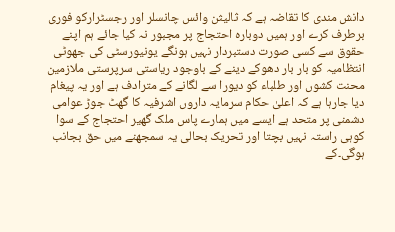دانش مندی کا تقاضہ ہے کہ ثالیثن وائس چانسلر اور رجسٹرارکو فوری برطرف کرے اور ہمیں دوبارہ احتجاج پر مجبور نہ کیا جائے ہم اپنے حقوق سے کسی صورت دستبردار نہیں ہونگے یونیورسٹی کی جھوٹی انتظامیہ کو بار بار دھوکے دینے کے باوجود ریاستی سرپرستی ملازمین محنت کشوں اور طلباء کو دیورا سے لگانے کے مترادف ہے اور یہ پیغام دیا جارہا ہے کہ اعلیٰ حکام سرمایہ داروں اشرفیہ کا گھٹ جوڑ عوامی دشمنی پر متحد ہے ایسے میں ہمارے پاس ملک گھیر احتجاج کے سوا کوہی راستہ نہیں بچتا اور تحریک بحالی یہ سمجھنے میں حق بجانب ہوگی۔کے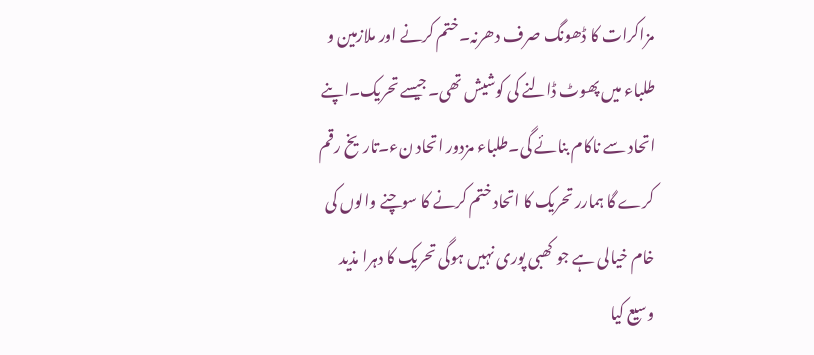مزاکرات کا ڈھونگ صرف دھرنہ۔ختم کرنے اور ملازمین و طلباء میں پھوٹ ڈالنے کی کوشیش تھی۔جیسے تحریک۔اپنے اتحاد سے ناکام بنائے گی۔طلباء مزدور اتحاد نء۔تاریخ رقم کرے گا ہمارر تحریک کا اتحاد ختم کرنے کا سوچنے والوں کی خام خیالی ہے جو کھبی پوری نہیں ہوگی تحریک کا دہرا مذید وسیع کیا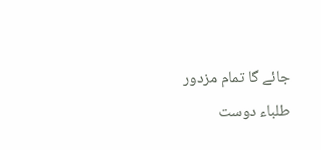جائے گا تمام مزدور طلباء دوست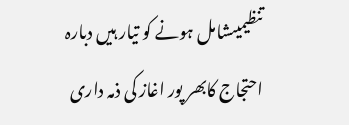تنظیمیںشامل ہونے کو تیار ہیں دبارہ احتجاج کابھر پور اغاز کی ذمہ داری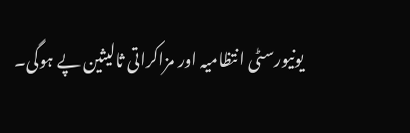یونیورسٹی انتظامیہ اور مزاکراتی ثالیثین پے ہوگی۔